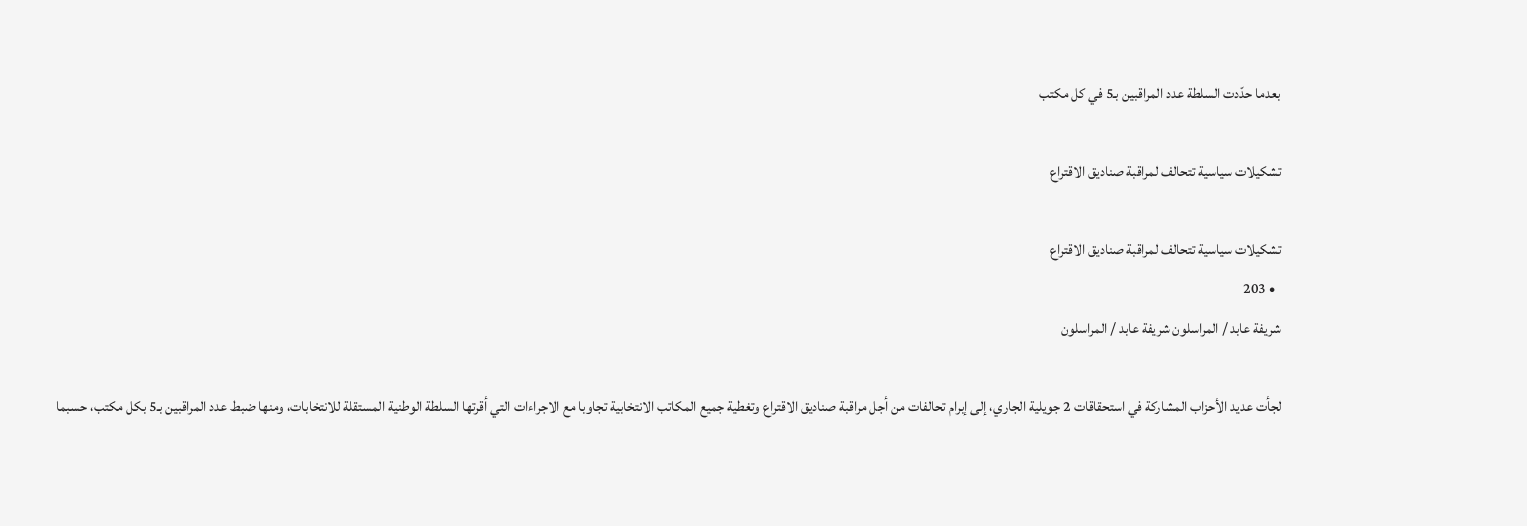بعدما حدّدت السلطة عدد المراقبين بـ5 في كل مكتب

تشكيلات سياسية تتحالف لمراقبة صناديق الاقتراع

تشكيلات سياسية تتحالف لمراقبة صناديق الاقتراع
  • 203
شريفة عابد / المراسلون شريفة عابد / المراسلون

لجأت عديد الأحزاب المشاركة في استحقاقات 2 جويلية الجاري، إلى إبرام تحالفات من أجل مراقبة صناديق الاقتراع وتغطية جميع المكاتب الانتخابية تجاوبا مع الاجراءات التي أقرتها السلطة الوطنية المستقلة للانتخابات، ومنها ضبط عدد المراقبين بـ5 بكل مكتب، حسبما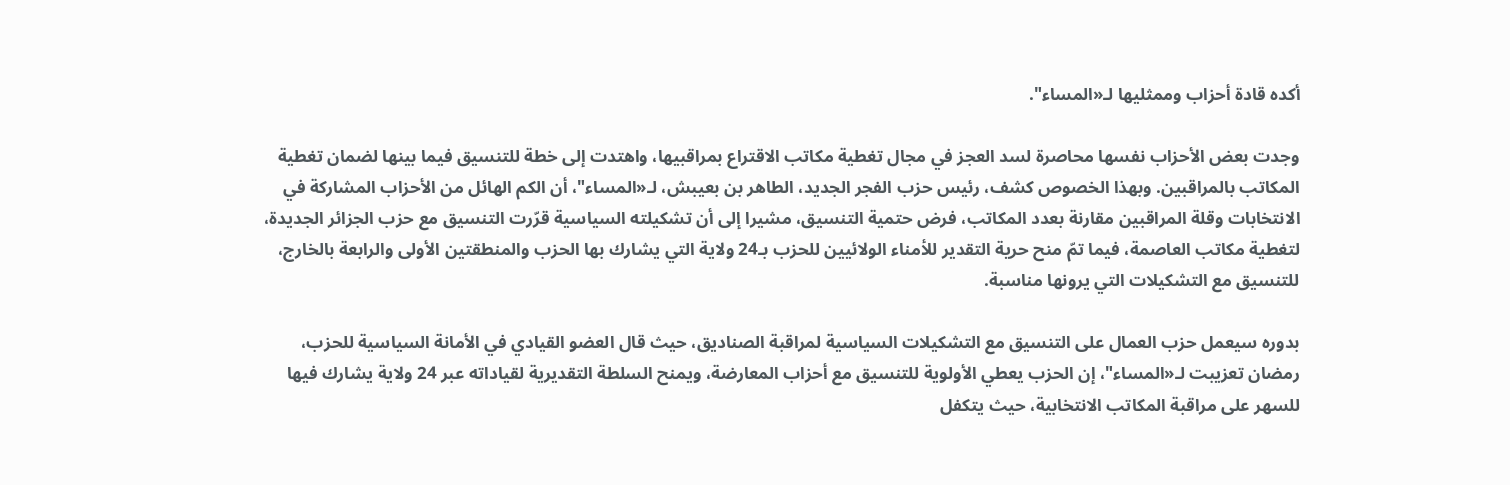أكده قادة أحزاب وممثليها لـ«المساء".

وجدت بعض الأحزاب نفسها محاصرة لسد العجز في مجال تغطية مكاتب الاقتراع بمراقبيها، واهتدت إلى خطة للتنسيق فيما بينها لضمان تغطية المكاتب بالمراقبين. وبهذا الخصوص كشف، رئيس حزب الفجر الجديد، الطاهر بن بعيبش، لـ«المساء"، أن الكم الهائل من الأحزاب المشاركة في الانتخابات وقلة المراقبين مقارنة بعدد المكاتب، فرض حتمية التنسيق، مشيرا إلى أن تشكيلته السياسية قرّرت التنسيق مع حزب الجزائر الجديدة، لتغطية مكاتب العاصمة، فيما تمّ منح حرية التقدير للأمناء الولائيين للحزب بـ24 ولاية التي يشارك بها الحزب والمنطقتين الأولى والرابعة بالخارج، للتنسيق مع التشكيلات التي يرونها مناسبة.

بدوره سيعمل حزب العمال على التنسيق مع التشكيلات السياسية لمراقبة الصناديق، حيث قال العضو القيادي في الأمانة السياسية للحزب، رمضان تعزيبت لـ«المساء"، إن الحزب يعطي الأولوية للتنسيق مع أحزاب المعارضة، ويمنح السلطة التقديرية لقياداته عبر 24 ولاية يشارك فيها للسهر على مراقبة المكاتب الانتخابية، حيث يتكفل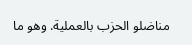مناضلو الحزب بالعملية. وهو ما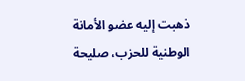ذهبت إليه عضو الأمانة الوطنية للحزب، صليحة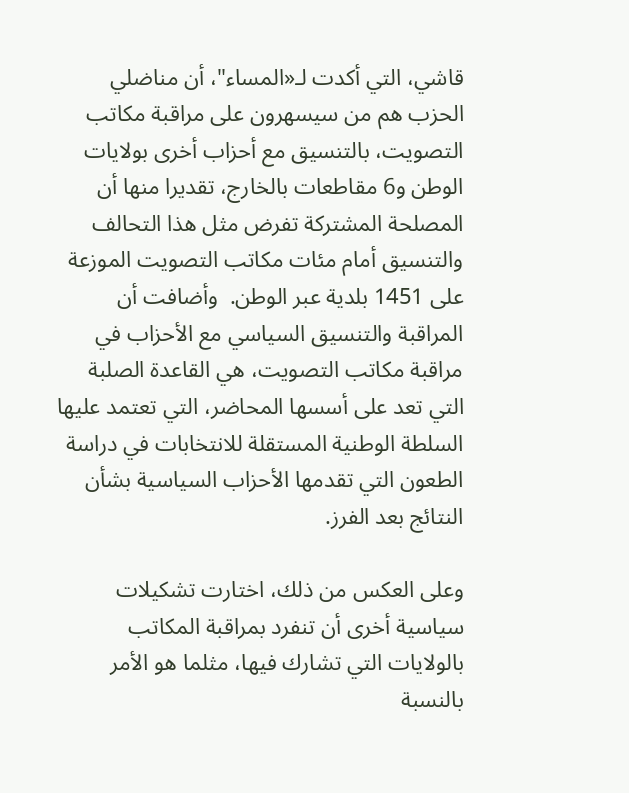قاشي، التي أكدت لـ«المساء"، أن مناضلي الحزب هم من سيسهرون على مراقبة مكاتب التصويت، بالتنسيق مع أحزاب أخرى بولايات الوطن و6 مقاطعات بالخارج، تقديرا منها أن المصلحة المشتركة تفرض مثل هذا التحالف والتنسيق أمام مئات مكاتب التصويت الموزعة على 1451 بلدية عبر الوطن.  وأضافت أن المراقبة والتنسيق السياسي مع الأحزاب في مراقبة مكاتب التصويت، هي القاعدة الصلبة التي تعد على أسسها المحاضر، التي تعتمد عليها السلطة الوطنية المستقلة للانتخابات في دراسة الطعون التي تقدمها الأحزاب السياسية بشأن النتائج بعد الفرز.

وعلى العكس من ذلك، اختارت تشكيلات سياسية أخرى أن تنفرد بمراقبة المكاتب بالولايات التي تشارك فيها، مثلما هو الأمر بالنسبة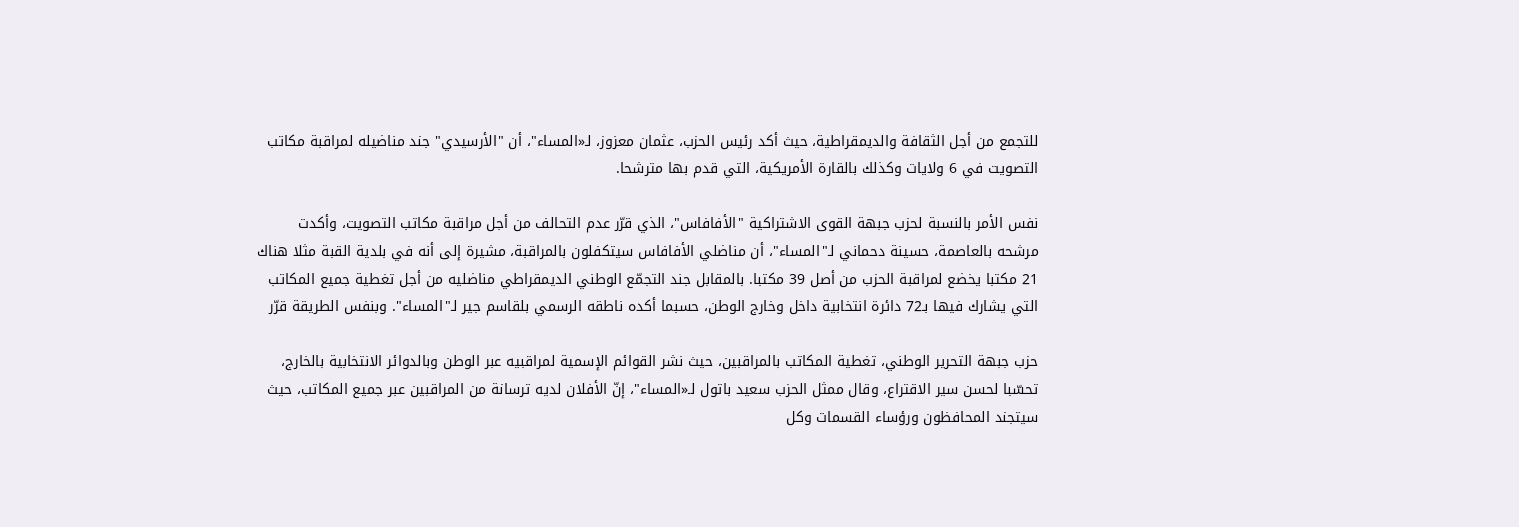للتجمع من أجل الثقافة والديمقراطية، حيث أكد رئيس الحزب، عثمان معزوز، لـ«المساء"، أن "الأرسيدي" جند مناضيله لمراقبة مكاتب التصويت في 6 ولايات وكذلك بالقارة الأمريكية، التي قدم بها مترشحا.

نفس الأمر بالنسبة لحزب جبهة القوى الاشتراكية "الأفافاس"، الذي قرّر عدم التحالف من أجل مراقبة مكاتب التصويت، وأكدت مرشحه بالعاصمة، حسينة دحماني لـ"المساء"، أن مناضلي الأفافاس سيتكفلون بالمراقبة، مشيرة إلى أنه في بلدية القبة مثلا هناك 21 مكتبا يخضع لمراقبة الحزب من أصل 39 مكتبا. بالمقابل جند التجمّع الوطني الديمقراطي مناضليه من أجل تغطية جميع المكاتب التي يشارك فيها بـ72 دائرة انتخابية داخل وخارج الوطن، حسبما أكده ناطقه الرسمي بلقاسم جير لـ"المساء". وبنفس الطريقة قرّر

حزب جبهة التحرير الوطني، تغطية المكاتب بالمراقبين، حيث نشر القوائم الإسمية لمراقبيه عبر الوطن وبالدوائر الانتخابية بالخارج، تحسّبا لحسن سير الاقتراع، وقال ممثل الحزب سعيد باتول لـ«المساء"، إنّ الأفلان لديه ترسانة من المراقبين عبر جميع المكاتب، حيث سيتجند المحافظون ورؤساء القسمات وكل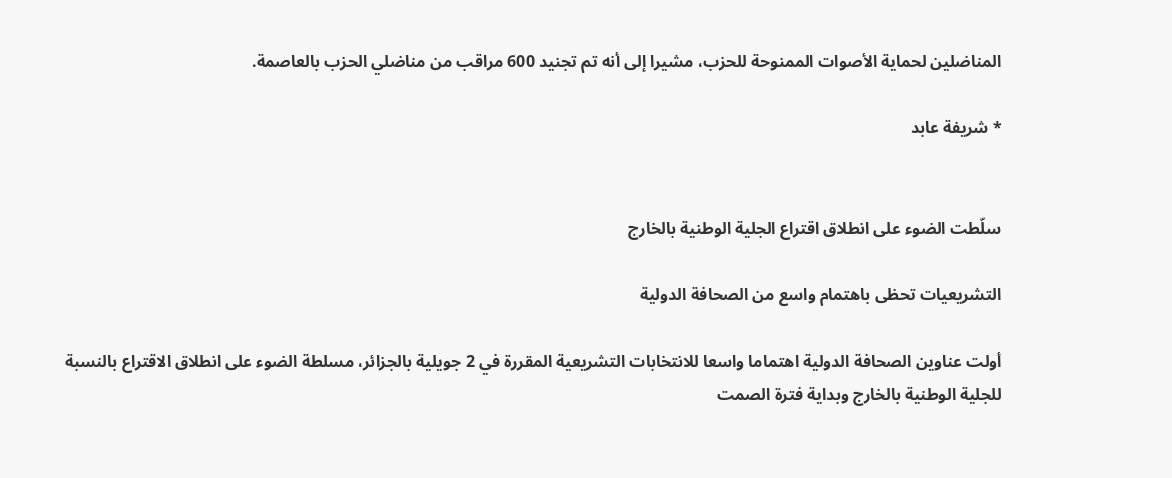المناضلين لحماية الأصوات الممنوحة للحزب، مشيرا إلى أنه تم تجنيد 600 مراقب من مناضلي الحزب بالعاصمة.

* شريفة عابد


سلّطت الضوء على انطلاق اقتراع الجلية الوطنية بالخارج

التشريعيات تحظى باهتمام واسع من الصحافة الدولية

أولت عناوين الصحافة الدولية اهتماما واسعا للانتخابات التشريعية المقررة في 2 جويلية بالجزائر، مسلطة الضوء على انطلاق الاقتراع بالنسبة للجلية الوطنية بالخارج وبداية فترة الصمت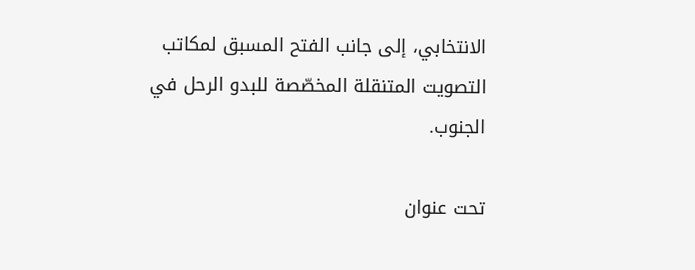الانتخابي، إلى جانب الفتح المسبق لمكاتب التصويت المتنقلة المخصّصة للبدو الرحل في الجنوب.

تحت عنوان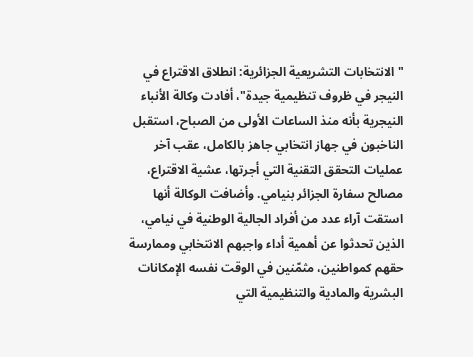"الانتخابات التشريعية الجزائرية: انطلاق الاقتراع في النيجر في ظروف تنظيمية جيدة"، أفادت وكالة الأنباء النيجرية بأنه منذ الساعات الأولى من الصباح، استقبل الناخبون في جهاز انتخابي جاهز بالكامل، عقب آخر عمليات التحقق التقنية التي أجرتها، عشية الاقتراع، مصالح سفارة الجزائر بنيامي. وأضافت الوكالة أنها استقت آراء عدد من أفراد الجالية الوطنية في نيامي، الذين تحدثوا عن أهمية أداء واجبهم الانتخابي وممارسة حقهم كمواطنين، مثمّنين في الوقت نفسه الإمكانات البشرية والمادية والتنظيمية التي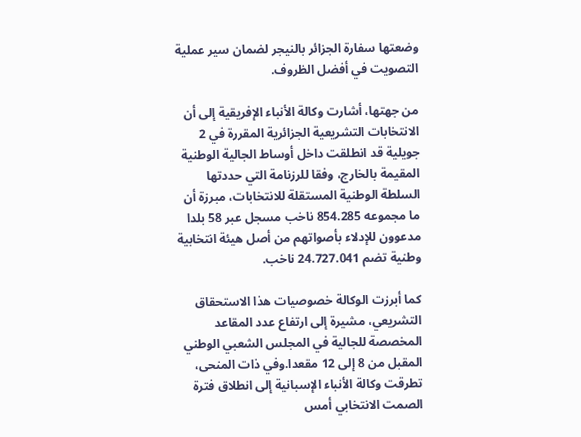وضعتها سفارة الجزائر بالنيجر لضمان سير عملية التصويت في أفضل الظروف.

من جهتها، أشارت وكالة الأنباء الإفريقية إلى أن الانتخابات التشريعية الجزائرية المقررة في 2 جويلية قد انطلقت داخل أوساط الجالية الوطنية المقيمة بالخارج، وفقا للرزنامة التي حددتها السلطة الوطنية المستقلة للانتخابات، مبرزة أن ما مجموعه 854.285 ناخب مسجل عبر 58 بلدا مدعوون للإدلاء بأصواتهم من أصل هيئة انتخابية وطنية تضم 24.727.041 ناخب.

كما أبرزت الوكالة خصوصيات هذا الاستحقاق التشريعي، مشيرة إلى ارتفاع عدد المقاعد المخصصة للجالية في المجلس الشعبي الوطني المقبل من 8 إلى 12 مقعدا.وفي ذات المنحى، تطرقت وكالة الأنباء الإسبانية إلى انطلاق فترة الصمت الانتخابي أمس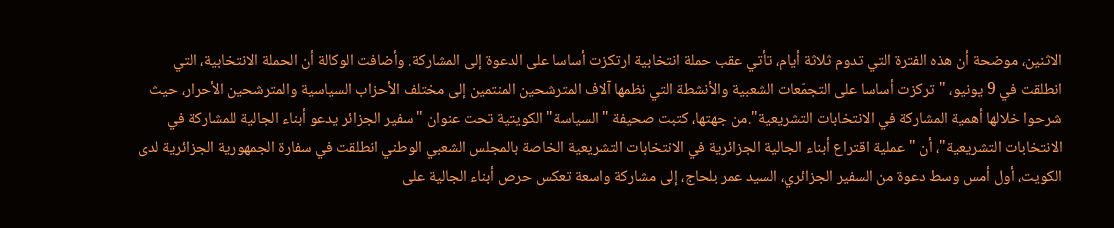الاثنين، موضحة أن هذه الفترة التي تدوم ثلاثة أيام، تأتي عقب حملة انتخابية ارتكزت أساسا على الدعوة إلى المشاركة. وأضافت الوكالة أن الحملة الانتخابية، التي انطلقت في 9 يونيو، "تركزت أساسا على التجمّعات الشعبية والأنشطة التي نظمها آلاف المترشحين المنتمين إلى مختلف الأحزاب السياسية والمترشحين الأحرار، حيث شرحوا خلالها أهمية المشاركة في الانتخابات التشريعية".من جهتها، كتبت صحيفة "السياسة" الكويتية تحت عنوان "سفير الجزائر يدعو أبناء الجالية للمشاركة في الانتخابات التشريعية"، أن "عملية اقتراع أبناء الجالية الجزائرية في الانتخابات التشريعية الخاصة بالمجلس الشعبي الوطني انطلقت في سفارة الجمهورية الجزائرية لدى الكويت، أول أمس وسط دعوة من السفير الجزائري، السيد عمر بلحاج، إلى مشاركة واسعة تعكس حرص أبناء الجالية على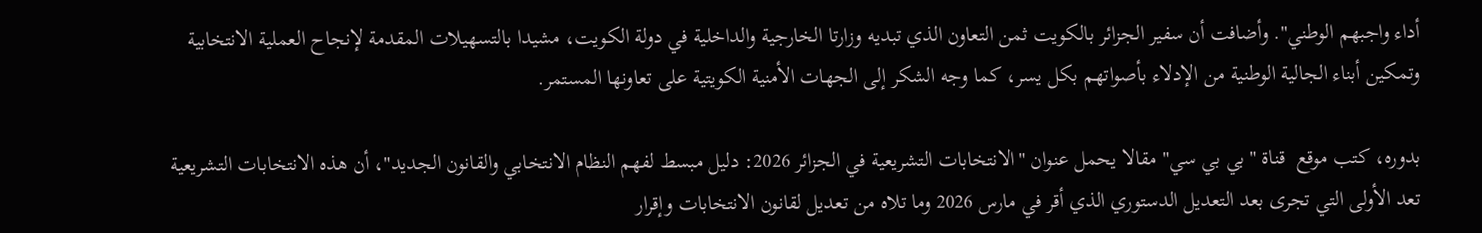أداء واجبهم الوطني". وأضافت أن سفير الجزائر بالكويت ثمن التعاون الذي تبديه وزارتا الخارجية والداخلية في دولة الكويت، مشيدا بالتسهيلات المقدمة لإنجاح العملية الانتخابية وتمكين أبناء الجالية الوطنية من الإدلاء بأصواتهم بكل يسر، كما وجه الشكر إلى الجهات الأمنية الكويتية على تعاونها المستمر.

بدوره، كتب موقع  قناة "بي بي سي" مقالا يحمل عنوان "الانتخابات التشريعية في الجزائر 2026: دليل مبسط لفهم النظام الانتخابي والقانون الجديد"، أن هذه الانتخابات التشريعية تعد الأولى التي تجرى بعد التعديل الدستوري الذي أقر في مارس 2026 وما تلاه من تعديل لقانون الانتخابات وإقرار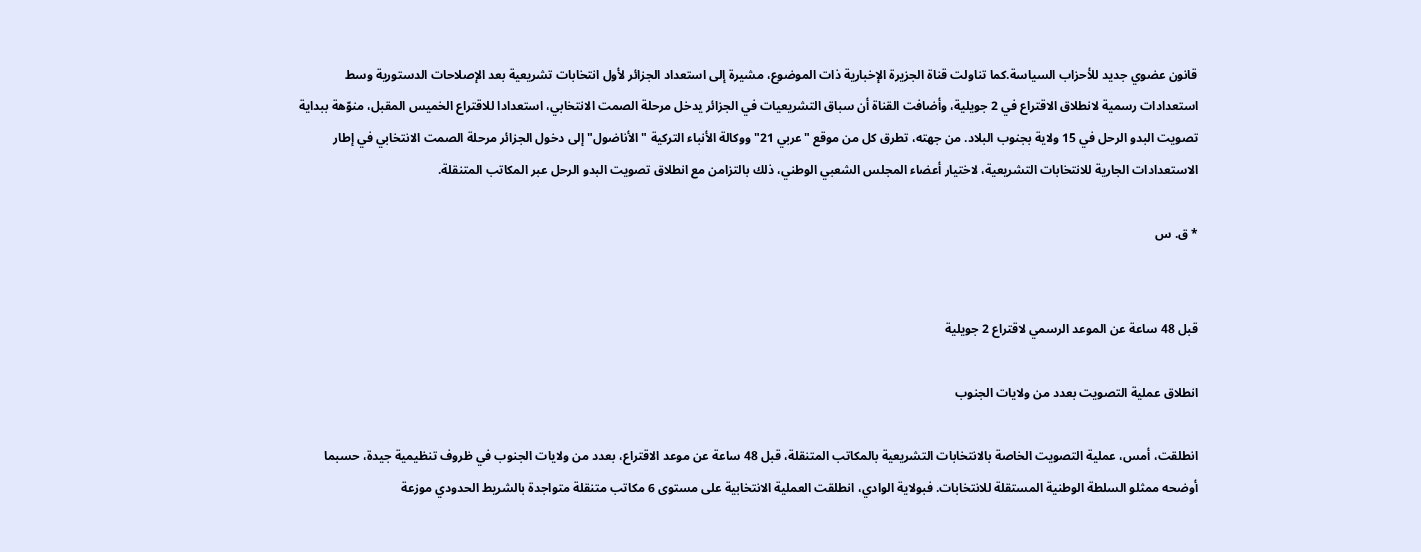قانون عضوي جديد للأحزاب السياسة.كما تناولت قناة الجزيرة الإخبارية ذات الموضوع، مشيرة إلى استعداد الجزائر لأول انتخابات تشريعية بعد الإصلاحات الدستورية وسط استعدادات رسمية لانطلاق الاقتراع في 2 جويلية، وأضافت القناة أن سباق التشريعيات في الجزائر يدخل مرحلة الصمت الانتخابي، استعدادا للاقتراع الخميس المقبل، منوّهة ببداية تصويت البدو الرحل في 15 ولاية بجنوب البلاد. من جهته، تطرق كل من موقع "عربي 21" ووكالة الأنباء التركية "الأناضول" إلى دخول الجزائر مرحلة الصمت الانتخابي في إطار الاستعدادات الجارية للانتخابات التشريعية، لاختيار أعضاء المجلس الشعبي الوطني، ذلك بالتزامن مع انطلاق تصويت البدو الرحل عبر المكاتب المتنقلة.

* ق. س


قبل 48 ساعة عن الموعد الرسمي لاقتراع 2 جويلية

انطلاق عملية التصويت بعدد من ولايات الجنوب

انطلقت، أمس، عملية التصويت الخاصة بالانتخابات التشريعية بالمكاتب المتنقلة، قبل 48 ساعة عن موعد الاقتراع، بعدد من ولايات الجنوب في ظروف تنظيمية جيدة، حسبما أوضحه ممثلو السلطة الوطنية المستقلة للانتخابات. فبولاية الوادي، انطلقت العملية الانتخابية على مستوى 6 مكاتب متنقلة متواجدة بالشريط الحدودي موزعة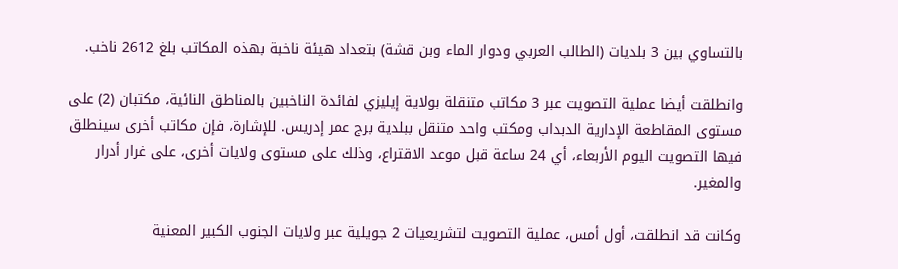بالتساوي بين 3 بلديات (الطالب العربي ودوار الماء وبن قشة) بتعداد هيئة ناخبة بهذه المكاتب بلغ 2612 ناخب.

وانطلقت أيضا عملية التصويت عبر 3 مكاتب متنقلة بولاية إيليزي لفائدة الناخبين بالمناطق النائية، مكتبان (2) على مستوى المقاطعة الإدارية الدبداب ومكتب واحد متنقل ببلدية برج عمر إدريس. للإشارة، فإن مكاتب أخرى سينطلق فيها التصويت اليوم الأربعاء، أي 24 ساعة قبل موعد الاقتراع، وذلك على مستوى ولايات أخرى، على غرار أدرار والمغير.

وكانت قد انطلقت، أول أمس، عملية التصويت لتشريعيات 2 جويلية عبر ولايات الجنوب الكبير المعنية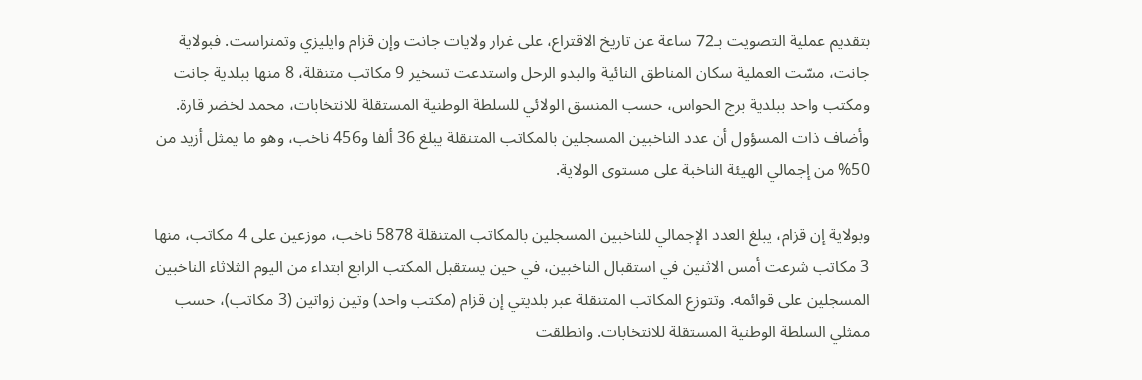بتقديم عملية التصويت بـ72 ساعة عن تاريخ الاقتراع، على غرار ولايات جانت وإن قزام وايليزي وتمنراست. فبولاية جانت، مسّت العملية سكان المناطق النائية والبدو الرحل واستدعت تسخير 9 مكاتب متنقلة، 8 منها ببلدية جانت ومكتب واحد ببلدية برج الحواس، حسب المنسق الولائي للسلطة الوطنية المستقلة للانتخابات، محمد لخضر قارة. وأضاف ذات المسؤول أن عدد الناخبين المسجلين بالمكاتب المتنقلة يبلغ 36 ألفا و456 ناخب، وهو ما يمثل أزيد من 50% من إجمالي الهيئة الناخبة على مستوى الولاية.

وبولاية إن قزام، يبلغ العدد الإجمالي للناخبين المسجلين بالمكاتب المتنقلة 5878 ناخب، موزعين على 4 مكاتب، منها 3 مكاتب شرعت أمس الاثنين في استقبال الناخبين، في حين يستقبل المكتب الرابع ابتداء من اليوم الثلاثاء الناخبين المسجلين على قوائمه. وتتوزع المكاتب المتنقلة عبر بلديتي إن قزام (مكتب واحد) وتين زواتين (3 مكاتب)، حسب ممثلي السلطة الوطنية المستقلة للانتخابات. وانطلقت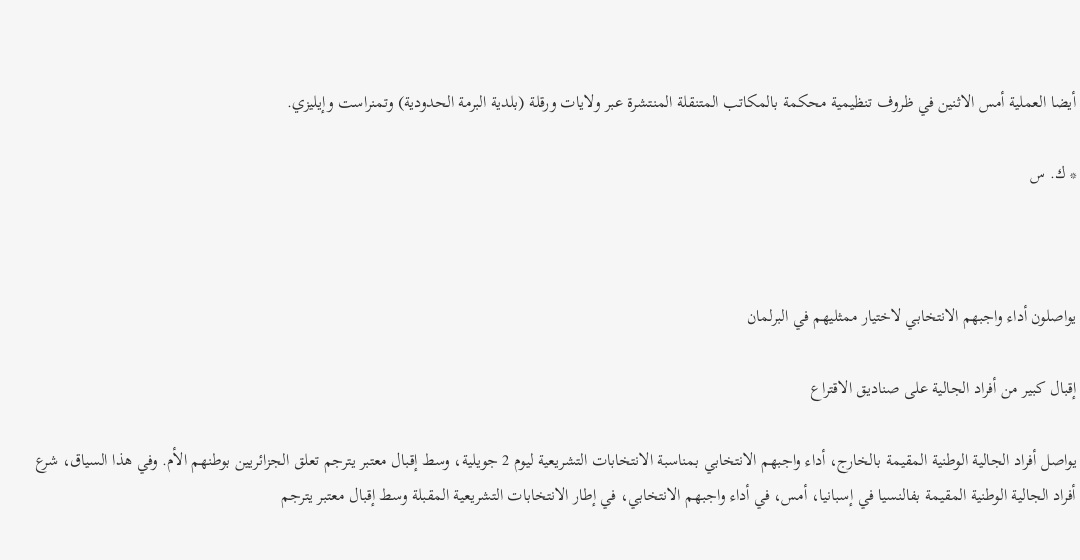أيضا العملية أمس الاثنين في ظروف تنظيمية محكمة بالمكاتب المتنقلة المنتشرة عبر ولايات ورقلة (بلدية البرمة الحدودية) وتمنراست وإيليزي.

* ك. س



يواصلون أداء واجبهم الانتخابي لاختيار ممثليهم في البرلمان

إقبال كبير من أفراد الجالية على صناديق الاقتراع

يواصل أفراد الجالية الوطنية المقيمة بالخارج، أداء واجبهم الانتخابي بمناسبة الانتخابات التشريعية ليوم 2 جويلية، وسط إقبال معتبر يترجم تعلق الجزائريين بوطنهم الأم. وفي هذا السياق، شرع أفراد الجالية الوطنية المقيمة بفالنسيا في إسبانيا، أمس، في أداء واجبهم الانتخابي، في إطار الانتخابات التشريعية المقبلة وسط إقبال معتبر يترجم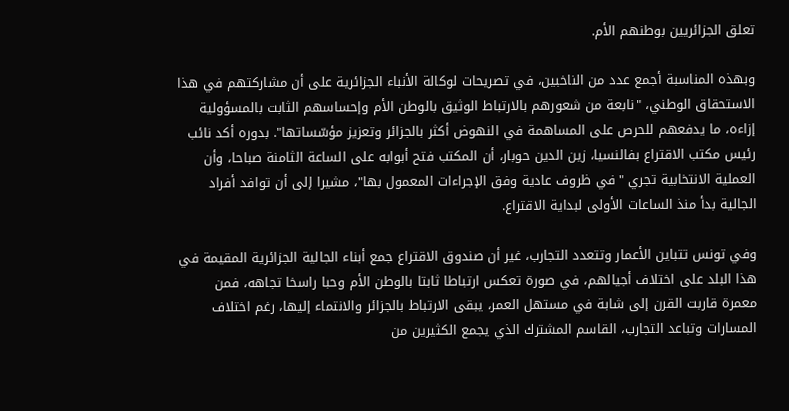تعلق الجزائريين بوطنهم الأم.

وبهذه المناسبة أجمع عدد من الناخبين، في تصريحات لوكالة الأنباء الجزائرية على أن مشاركتهم في هذا الاستحقاق الوطني، "نابعة من شعورهم بالارتباط الوثيق بالوطن الأم وإحساسهم الثابت بالمسؤولية إزاءه، ما يدفعهم للحرص على المساهمة في النهوض أكثر بالجزائر وتعزيز مؤسّساتها". بدوره أكد نائب رئيس مكتب الاقتراع بفالنسيا، زين الدين حوبار، أن المكتب فتح أبوابه على الساعة الثامنة صباحا، وأن العملية الانتخابية تجري "في ظروف عادية وفق الإجراءات المعمول بها"، مشيرا إلى أن توافد أفراد الجالية بدأ منذ الساعات الأولى لبداية الاقتراع.

وفي تونس تتباين الأعمار وتتعدد التجارب، غير أن صندوق الاقتراع جمع أبناء الجالية الجزائرية المقيمة في هذا البلد على اختلاف أجيالهم، في صورة تعكس ارتباطا ثابتا بالوطن الأم وحبا راسخا تجاهه، فمن معمرة قاربت القرن إلى شابة في مستهل العمر، يبقى الارتباط بالجزائر والانتماء إليها، رغم اختلاف المسارات وتباعد التجارب، القاسم المشترك الذي يجمع الكثيرين من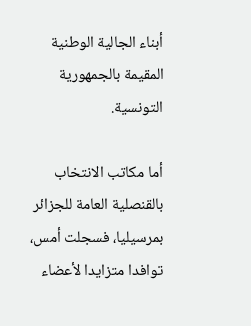أبناء الجالية الوطنية المقيمة بالجمهورية التونسية.

أما مكاتب الانتخاب بالقنصلية العامة للجزائر بمرسيليا، فسجلت أمس، توافدا متزايدا لأعضاء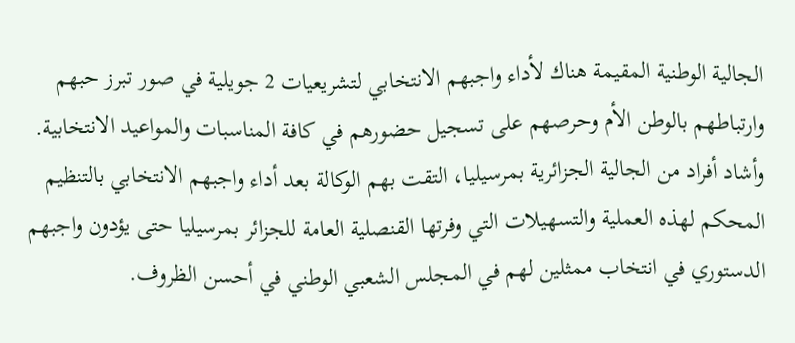الجالية الوطنية المقيمة هناك لأداء واجبهم الانتخابي لتشريعيات 2 جويلية في صور تبرز حبهم وارتباطهم بالوطن الأم وحرصهم على تسجيل حضورهم في كافة المناسبات والمواعيد الانتخابية. وأشاد أفراد من الجالية الجزائرية بمرسيليا، التقت بهم الوكالة بعد أداء واجبهم الانتخابي بالتنظيم المحكم لهذه العملية والتسهيلات التي وفرتها القنصلية العامة للجزائر بمرسيليا حتى يؤدون واجبهم الدستوري في انتخاب ممثلين لهم في المجلس الشعبي الوطني في أحسن الظروف.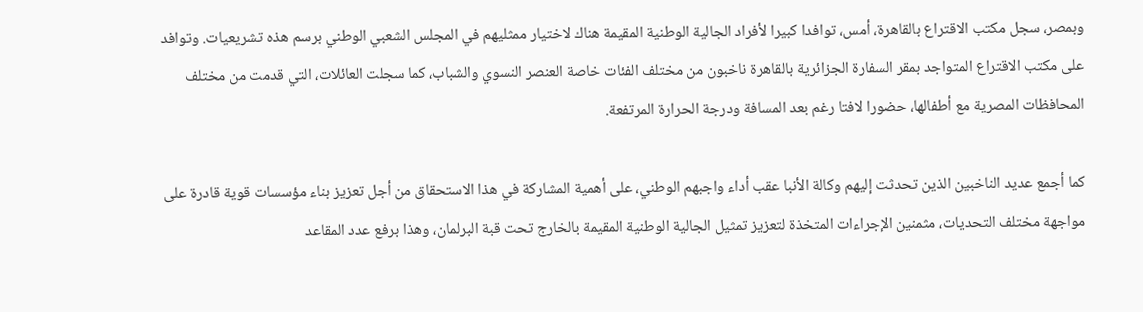وبمصر، سجل مكتب الاقتراع بالقاهرة، أمس، توافدا كبيرا لأفراد الجالية الوطنية المقيمة هناك لاختيار ممثليهم في المجلس الشعبي الوطني برسم هذه تشريعيات. وتوافد على مكتب الاقتراع المتواجد بمقر السفارة الجزائرية بالقاهرة ناخبون من مختلف الفئات خاصة العنصر النسوي والشباب، كما سجلت العائلات، التي قدمت من مختلف المحافظات المصرية مع أطفالها، حضورا لافتا رغم بعد المسافة ودرجة الحرارة المرتفعة.

كما أجمع عديد الناخبين الذين تحدثت إليهم وكالة الأنبا عقب أداء واجبهم الوطني، على أهمية المشاركة في هذا الاستحقاق من أجل تعزيز بناء مؤسسات قوية قادرة على مواجهة مختلف التحديات، مثمنين الإجراءات المتخذة لتعزيز تمثيل الجالية الوطنية المقيمة بالخارج تحت قبة البرلمان، وهذا برفع عدد المقاعد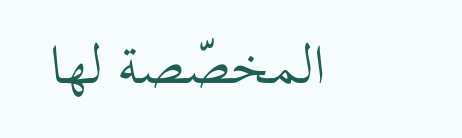المخصّصة لها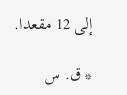إلى 12 مقعدا.

* ق. س